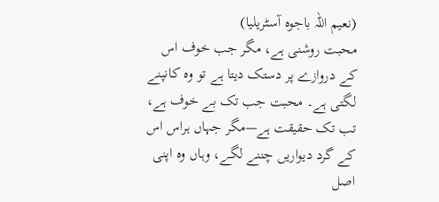(نعیم اللہ باجوہ آسٹریلیا)
محبت روشنی ہے، مگر جب خوف اس کے دروازے پر دستک دیتا ہے تو وہ کانپنے لگتی ہے۔ محبت جب تک بے خوف ہے، تب تک حقیقت ہے—مگر جہاں ہراس اس کے گرد دیواریں چننے لگے، وہاں وہ اپنی اصل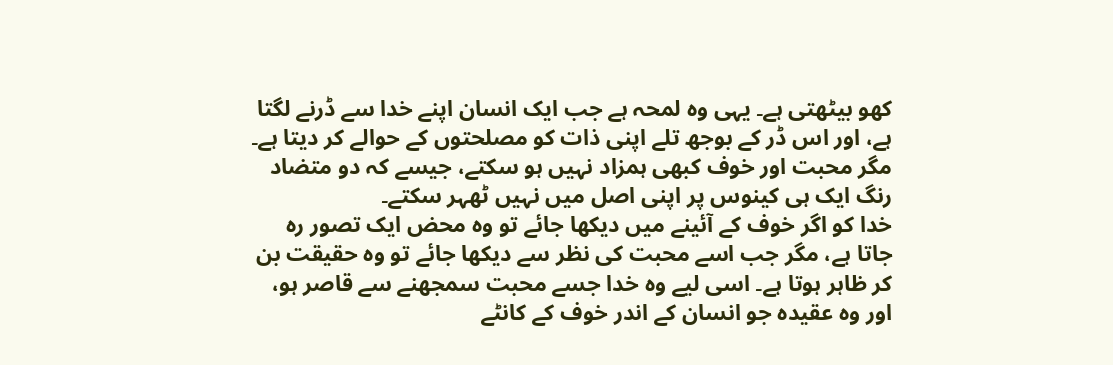کھو بیٹھتی ہے۔ یہی وہ لمحہ ہے جب ایک انسان اپنے خدا سے ڈرنے لگتا ہے، اور اس ڈر کے بوجھ تلے اپنی ذات کو مصلحتوں کے حوالے کر دیتا ہے۔ مگر محبت اور خوف کبھی ہمزاد نہیں ہو سکتے، جیسے کہ دو متضاد رنگ ایک ہی کینوس پر اپنی اصل میں نہیں ٹھہر سکتے۔
خدا کو اگر خوف کے آئینے میں دیکھا جائے تو وہ محض ایک تصور رہ جاتا ہے، مگر جب اسے محبت کی نظر سے دیکھا جائے تو وہ حقیقت بن کر ظاہر ہوتا ہے۔ اسی لیے وہ خدا جسے محبت سمجھنے سے قاصر ہو، اور وہ عقیدہ جو انسان کے اندر خوف کے کانٹے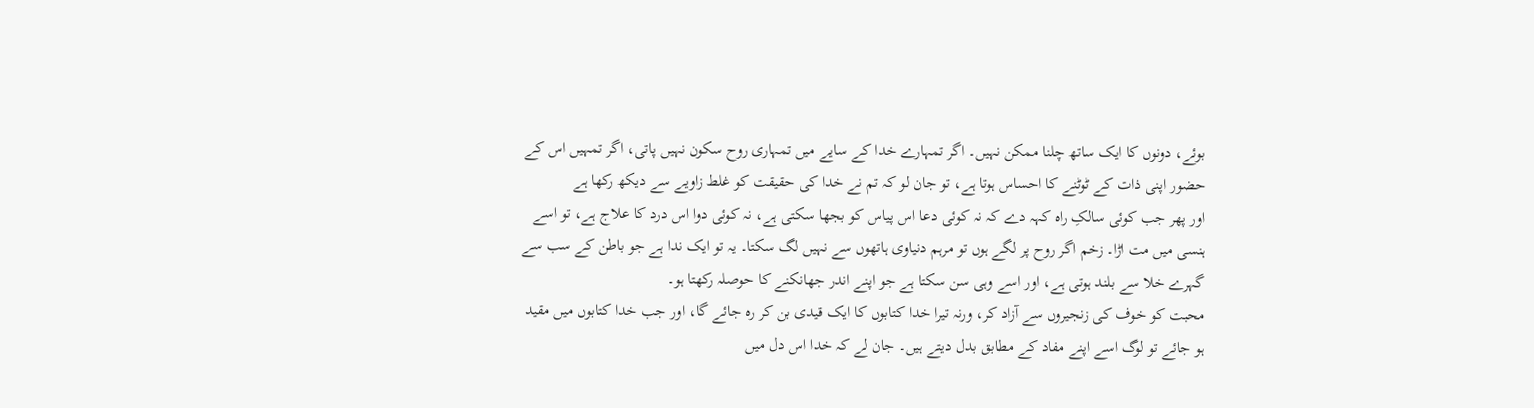بوئے، دونوں کا ایک ساتھ چلنا ممکن نہیں۔ اگر تمہارے خدا کے سایے میں تمہاری روح سکون نہیں پاتی، اگر تمہیں اس کے حضور اپنی ذات کے ٹوٹنے کا احساس ہوتا ہے، تو جان لو کہ تم نے خدا کی حقیقت کو غلط زاویے سے دیکھ رکھا ہے
اور پھر جب کوئی سالکِ راہ کہہ دے کہ نہ کوئی دعا اس پیاس کو بجھا سکتی ہے، نہ کوئی دوا اس درد کا علاج ہے، تو اسے ہنسی میں مت اڑا۔ زخم اگر روح پر لگے ہوں تو مرہم دنیاوی ہاتھوں سے نہیں لگ سکتا۔ یہ تو ایک ندا ہے جو باطن کے سب سے گہرے خلا سے بلند ہوتی ہے، اور اسے وہی سن سکتا ہے جو اپنے اندر جھانکنے کا حوصلہ رکھتا ہو۔
محبت کو خوف کی زنجیروں سے آزاد کر، ورنہ تیرا خدا کتابوں کا ایک قیدی بن کر رہ جائے گا، اور جب خدا کتابوں میں مقید ہو جائے تو لوگ اسے اپنے مفاد کے مطابق بدل دیتے ہیں۔ جان لے کہ خدا اس دل میں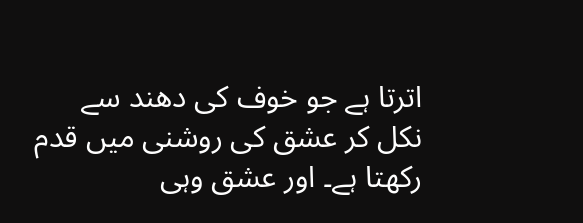اترتا ہے جو خوف کی دھند سے نکل کر عشق کی روشنی میں قدم رکھتا ہے۔ اور عشق وہی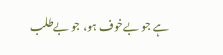ہے جو بےخوف ہو، جو بےطلب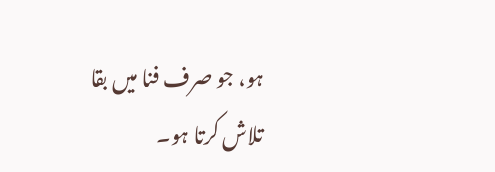ہو، جو صرف فنا میں بقا تلاش کرتا ہو۔